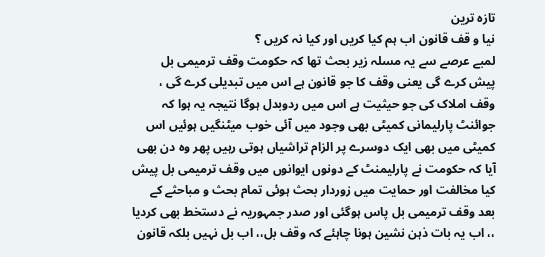تازہ ترین
نیا و قف قانون اب ہم کیا کریں اور کیا نہ کریں ؟
لمبے عرصے سے یہ مسلہ زیر بحث تھا کہ حکومت وقف ترمیمی بل پیش کرے گی یعنی وقف کا جو قانون ہے اس میں تبدیلی کرے گی ، وقف املاک کی جو حیثیت ہے اس میں ردوبدل ہوگا نتیجہ یہ ہوا کہ جوائنٹ پارلیمانی کمیٹی بھی وجود میں آئی خوب میٹنگیں ہوئیں اس کمیٹی میں بھی ایک دوسرے پر الزام تراشیاں ہوتی رہیں پھر وہ دن بھی آیا کہ حکومت نے پارلیمنٹ کے دونوں ایوانوں میں وقف ترمیمی بل پیش کیا مخالفت اور حمایت میں زوردار بحث ہوئی تمام بحث و مباحثے کے بعد وقف ترمیمی بل پاس ہوگئی اور صدر جمہوریہ نے دستخط بھی کردیا ،، اب یہ بات ذہن نشین ہونا چاہئے کہ وقف بل،، اب بل نہیں بلکہ قانون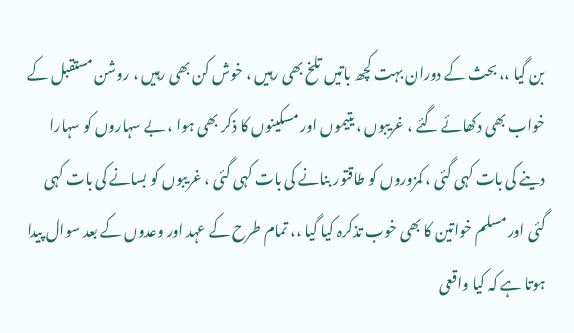بن گیا ،، بحث کے دوران بہت کچھ باتیں تلخ بھی رہیں ، خوش کن بھی رہیں ، روشن مستقبل کے خواب بھی دکھائے گئے ، غریبوں ، یتیموں اور مسکینوں کا ذکر بھی ہوا ، بے سہاروں کو سہارا دینے کی بات کہی گئی ، کمزوروں کو طاقتور بنانے کی بات کہی گئی ، غریبوں کو بسانے کی بات کہی گئی اور مسلم خواتین کا بھی خوب تذکرہ کیا گیا ،، تمام طرح کے عہد اور وعدوں کے بعد سوال پیدا ہوتا ہے کہ کیا واقعی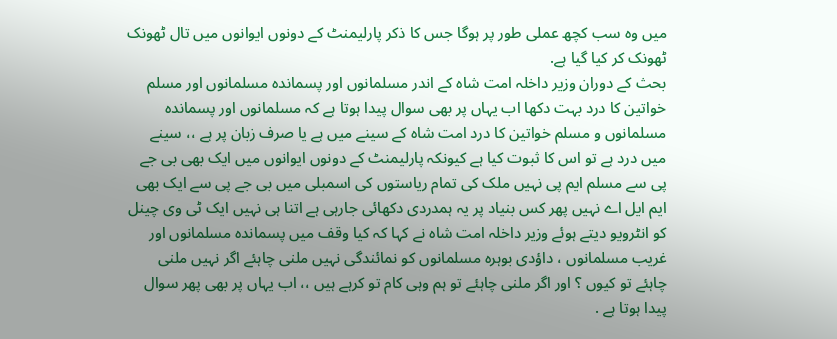میں وہ سب کچھ عملی طور پر ہوگا جس کا ذکر پارلیمنٹ کے دونوں ایوانوں میں تال ٹھونک ٹھونک کر کیا گیا ہے.
بحث کے دوران وزیر داخلہ امت شاہ کے اندر مسلمانوں اور پسماندہ مسلمانوں اور مسلم خواتین کا درد بہت دکھا اب یہاں پر بھی سوال پیدا ہوتا ہے کہ مسلمانوں اور پسماندہ مسلمانوں و مسلم خواتین کا درد امت شاہ کے سینے میں ہے یا صرف زبان پر ہے ،، سینے میں درد ہے تو اس کا ثبوت کیا ہے کیونکہ پارلیمنٹ کے دونوں ایوانوں میں ایک بھی بی جے پی سے مسلم ایم پی نہیں ملک کی تمام ریاستوں کی اسمبلی میں بی جے پی سے ایک بھی ایم ایل اے نہیں پھر کس بنیاد پر یہ ہمدردی دکھائی جارہی ہے اتنا ہی نہیں ایک ٹی وی چینل کو انٹرویو دیتے ہوئے وزیر داخلہ امت شاہ نے کہا کہ کیا وقف میں پسماندہ مسلمانوں اور غریب مسلمانوں ، داؤدی بوہرہ مسلمانوں کو نمائندگی نہیں ملنی چاہئے اگر نہیں ملنی چاہئے تو کیوں ؟ اور اگر ملنی چاہئے تو ہم وہی کام تو کرہے ہیں ،، اب یہاں پر بھی پھر سوال پیدا ہوتا ہے .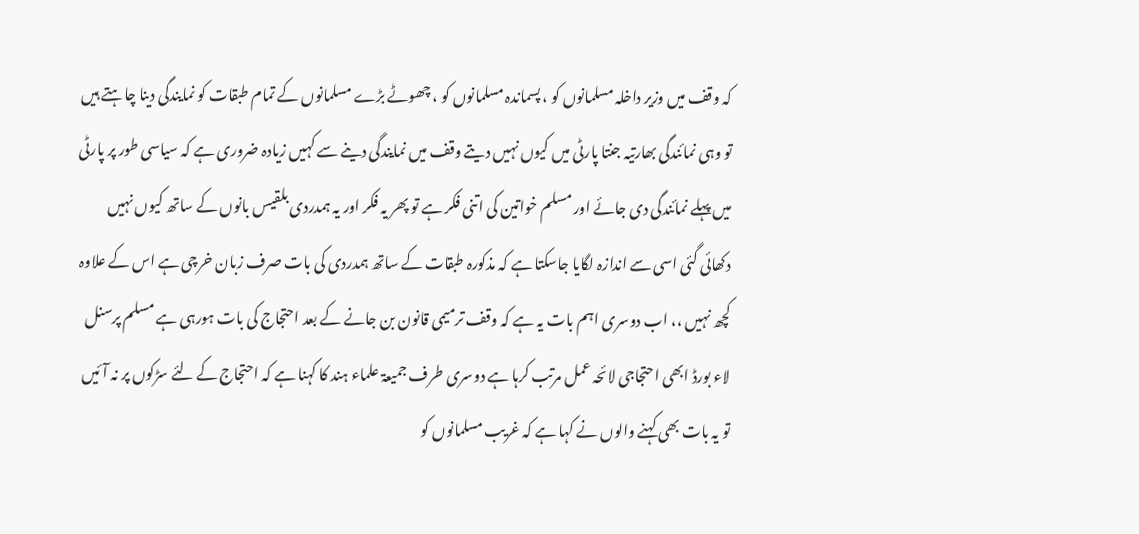کہ وقف میں وزیر داخلہ مسلمانوں کو ، پسماندہ مسلمانوں کو ، چھوٹے بڑے مسلمانوں کے تمام طبقات کو نمایندگی دینا چاہتے ہیں تو وہی نمائندگی بھارتیہ جنتا پارٹی میں کیوں نہیں دیتے وقف میں نمایندگی دینے سے کہیں زیادہ ضروری ہے کہ سیاسی طور پر پارٹی میں پہلے نمائندگی دی جائے اور مسلم خواتین کی اتنی فکر ہے تو پھر یہ فکر اور یہ ہمدردی بلقیس بانوں کے ساتھ کیوں نہیں دکھائی گئی اسی سے اندازہ لگایا جاسکتا ہے کہ مذکورہ طبقات کے ساتھ ہمدردی کی بات صرف زبان خرچی ہے اس کے علاوہ کچھ نہیں ،، اب دوسری اہم بات یہ ہے کہ وقف ترمیمی قانون بن جانے کے بعد احتجاج کی بات ہورہی ہے مسلم پرسنل لاء بورڈ ابھی احتجاجی لائحہ عمل مرتب کرہا ہے دوسری طرف جمیعۃ علماء ہند کا کہنا ہے کہ احتجاج کے لئے سڑکوں پر نہ آئیں تو یہ بات بھی کہنے والوں نے کہا ہے کہ غریب مسلمانوں کو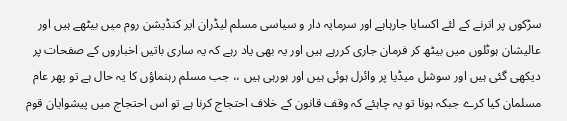سڑکوں پر اترنے کے لئے اکسایا جارہاہے اور سرمایہ دار و سیاسی مسلم لیڈران ایر کنڈیشن روم میں بیٹھے ہیں اور عالیشان ہوٹلوں میں بیٹھ کر فرمان جاری کررہے ہیں اور یہ بھی یاد رہے کہ یہ ساری باتیں اخباروں کے صفحات پر دیکھی گئی ہیں اور سوشل میڈیا پر وائرل ہوئی ہیں اور ہورہی ہیں ،، جب مسلم رہنماؤں کا یہ حال ہے تو پھر عام مسلمان کیا کرے جبکہ ہونا تو یہ چاہئے کہ وقف قانون کے خلاف احتجاج کرنا ہے تو اس احتجاج میں پیشوایان قوم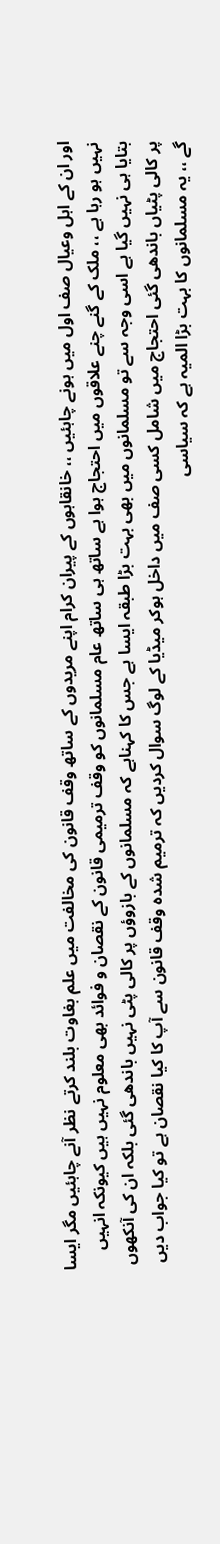اور ان کے اہل وعیال صف اول میں ہونے چاہئیں ،، خانقاہوں کے پیران کرام اپنے مریدوں کے ساتھ وقف قانون کی مخالفت میں علم بغاوت بلند کرتے نظر آنے چاہئیں مگر ایسا نہیں ہو رہا ہے ،، ملک کے گنے چنے علاقوں میں احتجاج ہوا ہے ساتھ ہی ساتھ عام مسلمانوں کو وقف ترمیمی قانون کے نقصان و فوائد بھی معلوم نہیں ہیں کیونکہ انہیں بتایا ہی نہیں گیا ہے اسی وجہ سے تو مسلمانوں میں بھی بہت بڑا طبقہ ایسا ہے جس کا کہناہے کہ مسلمانوں کے بازوؤں پر کالی پٹی نہیں باندھی گئی بلکہ ان کی آنکھوں پر کالی پٹیاں باندھی گئی احتجاج میں شامل کسی صف میں داخل ہوکر میڈیا کے لوگ سوال کردیں کہ ترمیم شدہ وقف قانون سے آپ کا کیا نقصان ہے تو کیا جواب دیں گے ،، یہ مسلمانوں کا بہت بڑا المیہ ہے کہ سیاسی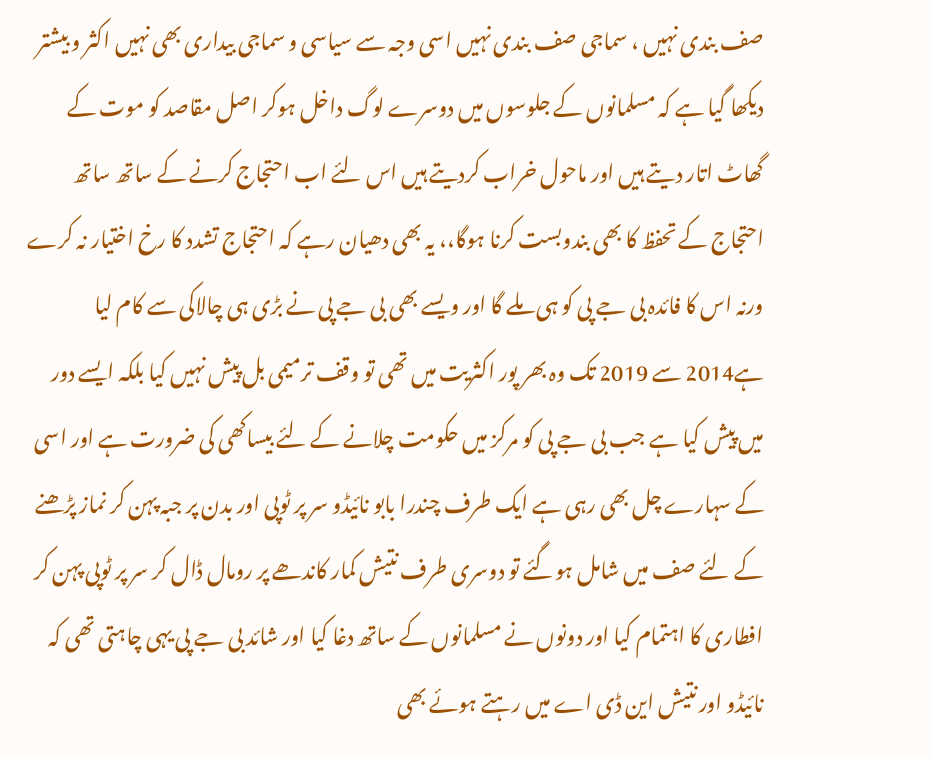صف بندی نہیں ، سماجی صف بندی نہیں اسی وجہ سے سیاسی و سماجی بیداری بھی نہیں اکثر و بیشتر دیکھا گیا ہے کہ مسلمانوں کے جلوسوں میں دوسرے لوگ داخل ہوکر اصل مقاصد کو موت کے گھاٹ اتار دیتے ہیں اور ماحول خراب کردیتے ہیں اس لئے اب احتجاج کرنے کے ساتھ ساتھ احتجاج کے تحفظ کا بھی بندوبست کرنا ہوگا،، یہ بھی دھیان رہے کہ احتجاج تشدد کا رخ اختیار نہ کرے ورنہ اس کا فائدہ بی جے پی کو ہی ملے گا اور ویسے بھی بی جے پی نے بڑی ہی چالاکی سے کام لیا ہے2014 سے 2019 تک وہ بھر پور اکثریت میں تھی تو وقف ترمیمی بل پیش نہیں کیا بلکہ ایسے دور میں پیش کیا ہے جب بی جے پی کو مرکز میں حکومت چلانے کے لئے بیساکھی کی ضرورت ہے اور اسی کے سہارے چل بھی رہی ہے ایک طرف چندرا بابو نائیڈو سر پر ٹوپی اور بدن پر جبہ پہن کر نماز پڑھنے کے لئے صف میں شامل ہوگئے تو دوسری طرف نتیش کمار کاندھے پر رومال ڈال کر سر پر ٹوپی پہن کر افطاری کا اہتمام کیا اور دونوں نے مسلمانوں کے ساتھ دغا کیا اور شائد بی جے پی یہی چاہتی تھی کہ نائیڈو اور نتیش این ڈی اے میں رہتے ہوئے بھی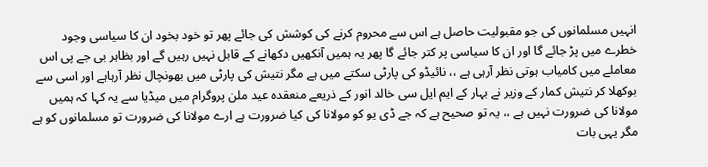انہیں مسلمانوں کی جو مقبولیت حاصل ہے اس سے محروم کرنے کی کوشش کی جائے پھر تو خود بخود ان کا سیاسی وجود خطرے میں پڑ جائے گا اور ان کا سیاسی پر کتر جائے گا پھر یہ ہمیں آنکھیں دکھانے کے قابل نہیں رہیں گے اور بظاہر بی جے پی اس معاملے میں کامیاب ہوتی نظر آرہی ہے ،، نائیڈو کی پارٹی سکتے میں ہے مگر نتیش کی پارٹی میں بھونچال نظر آرہاہے اور اسی سے بوکھلا کر نتیش کمار کے وزیر نے بہار کے ایم ایل سی خالد انور کے ذریعے منعقدہ عید ملن پروگرام میں میڈیا سے یہ کہا کہ ہمیں مولانا کی ضرورت نہیں ہے ،، یہ تو صحیح ہے کہ جے ڈی یو کو مولانا کی کیا ضرورت ہے ارے مولانا کی ضرورت تو مسلمانوں کو ہے مگر یہی بات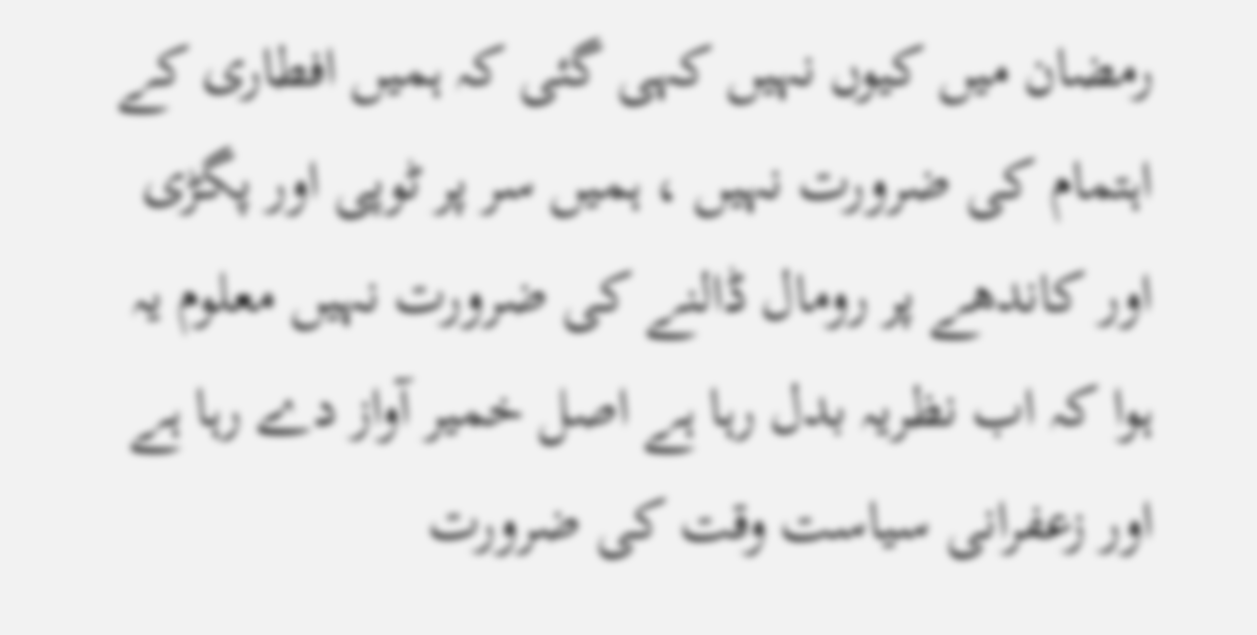رمضان میں کیوں نہیں کہی گئی کہ ہمیں افطاری کے اہتمام کی ضرورت نہیں ، ہمیں سر پر ٹوپی اور پگڑی اور کاندھے پر رومال ڈالنے کی ضرورت نہیں معلوم یہ ہوا کہ اب نظریہ بدل رہا ہے اصل خمیر آواز دے رہا ہے اور زعفرانی سیاست وقت کی ضرورت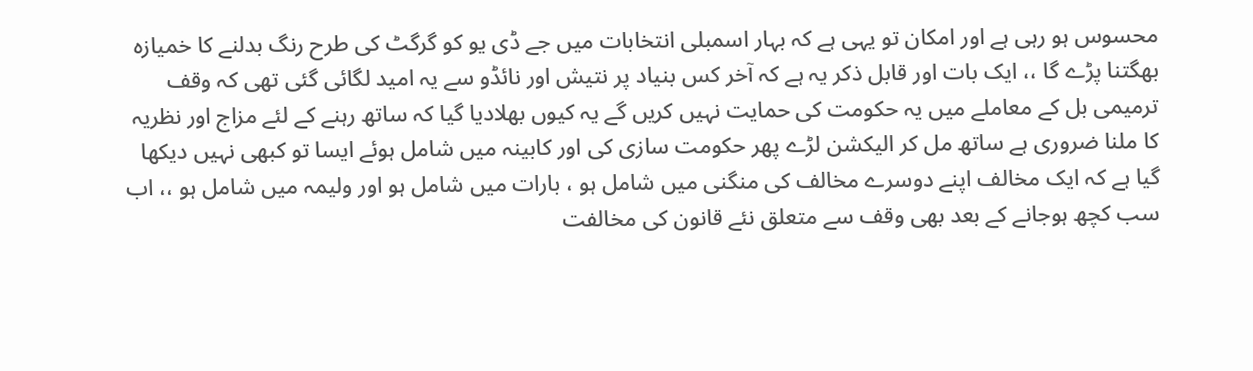محسوس ہو رہی ہے اور امکان تو یہی ہے کہ بہار اسمبلی انتخابات میں جے ڈی یو کو گرگٹ کی طرح رنگ بدلنے کا خمیازہ بھگتنا پڑے گا ،، ایک بات اور قابل ذکر یہ ہے کہ آخر کس بنیاد پر نتیش اور نائڈو سے یہ امید لگائی گئی تھی کہ وقف ترمیمی بل کے معاملے میں یہ حکومت کی حمایت نہیں کریں گے یہ کیوں بھلادیا گیا کہ ساتھ رہنے کے لئے مزاج اور نظریہ کا ملنا ضروری ہے ساتھ مل کر الیکشن لڑے پھر حکومت سازی کی اور کابینہ میں شامل ہوئے ایسا تو کبھی نہیں دیکھا گیا ہے کہ ایک مخالف اپنے دوسرے مخالف کی منگنی میں شامل ہو ، بارات میں شامل ہو اور ولیمہ میں شامل ہو ،، اب سب کچھ ہوجانے کے بعد بھی وقف سے متعلق نئے قانون کی مخالفت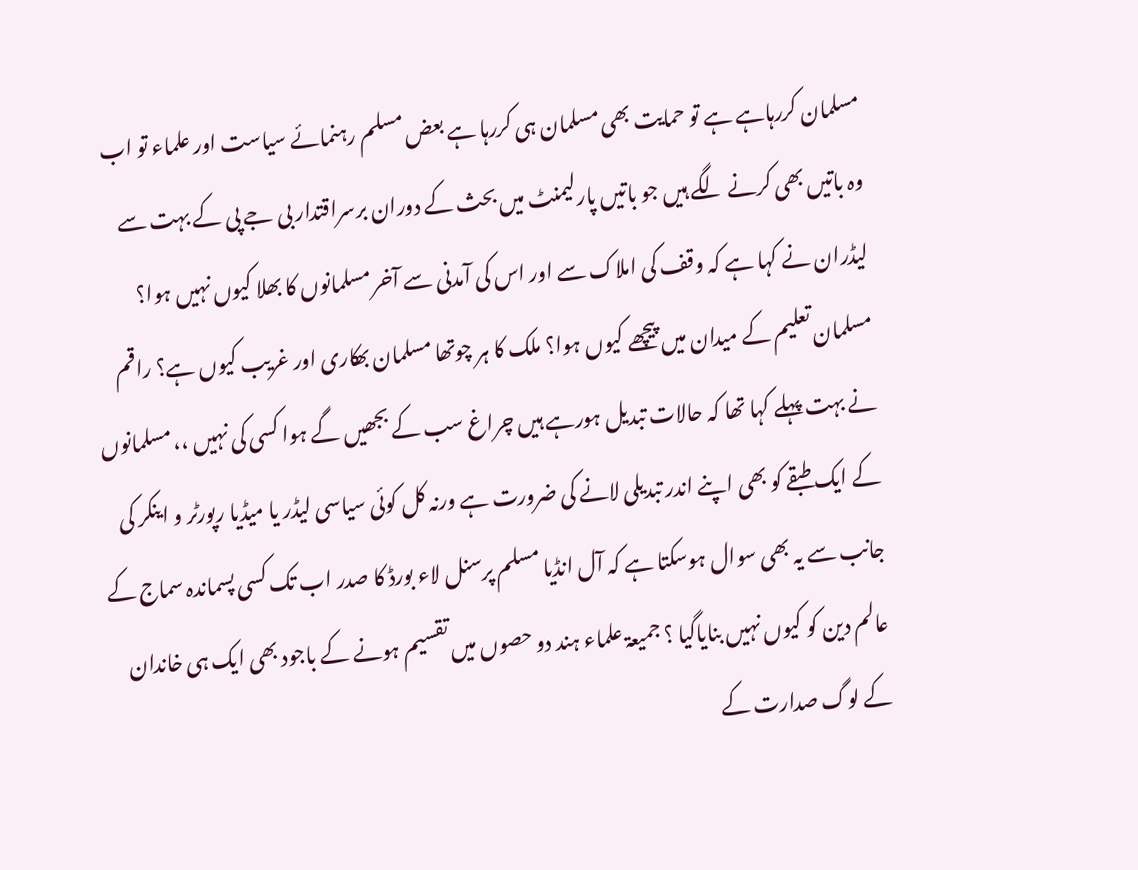مسلمان کررہاہے ہے تو حمایت بھی مسلمان ہی کررہا ہے بعض مسلم رہنمائے سیاست اور علماء تو اب وہ باتیں بھی کرنے لگے ہیں جو باتیں پارلیمنٹ میں بحث کے دوران برسراقتدار بی جے پی کے بہت سے لیڈران نے کہا ہے کہ وقف کی املاک سے اور اس کی آمدنی سے آخر مسلمانوں کا بھلا کیوں نہیں ہوا؟ مسلمان تعلیم کے میدان میں پیچھے کیوں ہوا؟ ملک کا ہر چوتھا مسلمان بھکاری اور غریب کیوں ہے؟ راقم نے بہت پہلے کہا تھا کہ حالات تبدیل ہورہے ہیں چراغ سب کے بجھیں گے ہوا کسی کی نہیں ،، مسلمانوں کے ایک طبقے کو بھی اپنے اندر تبدیلی لانے کی ضرورت ہے ورنہ کل کوئی سیاسی لیڈر یا میڈیا رپورٹر و اینکر کی جانب سے یہ بھی سوال ہوسکتا ہے کہ آل انڈیا مسلم پرسنل لاء بورڈ کا صدر اب تک کسی پسماندہ سماج کے عالم دین کو کیوں نہیں بنایاگیا ؟ جمیعۃ علماء ہند دو حصوں میں تقسیم ہونے کے باجود بھی ایک ہی خاندان کے لوگ صدارت کے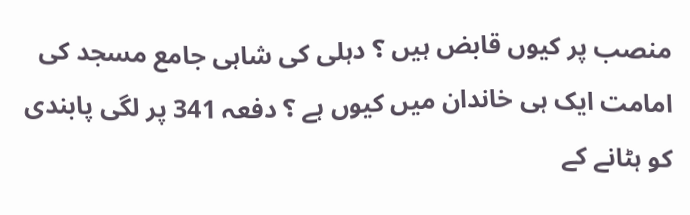منصب پر کیوں قابض ہیں ؟ دہلی کی شاہی جامع مسجد کی امامت ایک ہی خاندان میں کیوں ہے ؟ دفعہ 341 پر لگی پابندی کو ہٹانے کے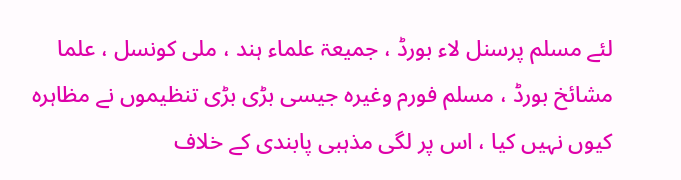لئے مسلم پرسنل لاء بورڈ ، جمیعۃ علماء ہند ، ملی کونسل ، علما مشائخ بورڈ ، مسلم فورم وغیرہ جیسی بڑی بڑی تنظیموں نے مظاہرہ کیوں نہیں کیا ، اس پر لگی مذہبی پابندی کے خلاف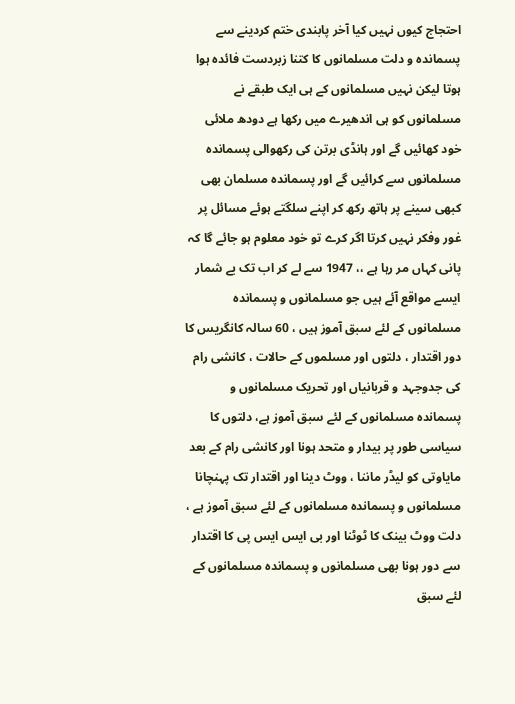احتجاج کیوں نہیں کیا آخر پابندی ختم کردینے سے پسماندہ و دلت مسلمانوں کا کتنا زبردست فائدہ ہوا ہوتا لیکن نہیں مسلمانوں کے ہی ایک طبقے نے مسلمانوں کو ہی اندھیرے میں رکھا ہے دودھ ملائی خود کھائیں گے اور ہانڈی برتن کی رکھوالی پسماندہ مسلمانوں سے کرائیں گے اور پسماندہ مسلمان بھی کبھی سینے پر ہاتھ رکھ کر اپنے سلگتے ہوئے مسائل پر غور وفکر نہیں کرتا اگر کرے تو خود معلوم ہو جائے گا کہ پانی کہاں مر رہا ہے ،، 1947 سے لے کر اب تک بے شمار ایسے مواقع آئے ہیں جو مسلمانوں و پسماندہ مسلمانوں کے لئے سبق آموز ہیں ، 60 سالہ کانگریس کا دور اقتدار ، دلتوں اور مسلموں کے حالات ، کانشی رام کی جدوجہد و قربانیاں اور تحریک مسلمانوں و پسماندہ مسلمانوں کے لئے سبق آموز ہے، دلتوں کا سیاسی طور پر بیدار و متحد ہونا اور کانشی رام کے بعد مایاوتی کو لیڈر ماننا ، ووٹ دینا اور اقتدار تک پہنچانا مسلمانوں و پسماندہ مسلمانوں کے لئے سبق آموز ہے ، دلت ووٹ بینک کا ٹوٹنا اور بی ایس ایس پی کا اقتدار سے دور ہونا بھی مسلمانوں و پسماندہ مسلمانوں کے لئے سبق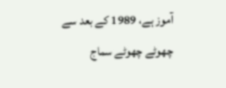آموز ہے، 1989 کے بعد سے چھوٹے چھوٹے سماج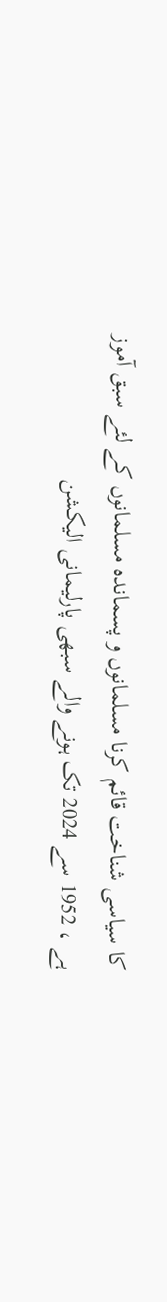کا سیاسی شناخت قائم کرنا مسلمانوں و پسماندہ مسلمانوں کے لئے سبق آموز ہے ، 1952 سے 2024 تک ہونے والے سبھی پارلیمانی الیکشن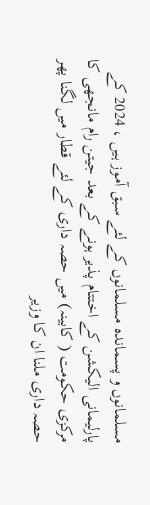مسلمانوں و پسماندہ مسلمانوں کے لئے سبق آموز ہیں ، 2024 کے پارلیمانی الیکشن کے اختتام پذیر ہونے کے بعد جیتن رام مانجھی کا مرکزی حکومت ( کابینہ) میں حصہ داری کے لئے قطار میں لگنا پھر حصہ داری ملنا ان کا وزیر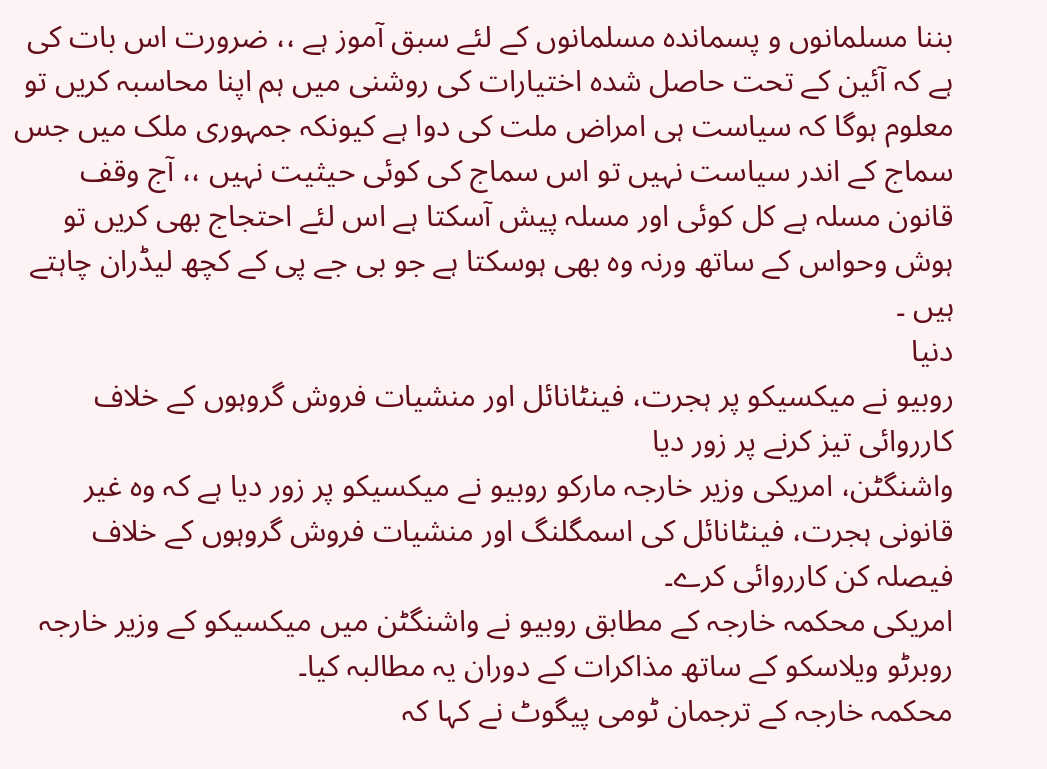بننا مسلمانوں و پسماندہ مسلمانوں کے لئے سبق آموز ہے ،، ضرورت اس بات کی ہے کہ آئین کے تحت حاصل شدہ اختیارات کی روشنی میں ہم اپنا محاسبہ کریں تو معلوم ہوگا کہ سیاست ہی امراض ملت کی دوا ہے کیونکہ جمہوری ملک میں جس سماج کے اندر سیاست نہیں تو اس سماج کی کوئی حیثیت نہیں ،، آج وقف قانون مسلہ ہے کل کوئی اور مسلہ پیش آسکتا ہے اس لئے احتجاج بھی کریں تو ہوش وحواس کے ساتھ ورنہ وہ بھی ہوسکتا ہے جو بی جے پی کے کچھ لیڈران چاہتے ہیں ۔
دنیا
روبیو نے میکسیکو پر ہجرت، فینٹانائل اور منشیات فروش گروہوں کے خلاف کارروائی تیز کرنے پر زور دیا
واشنگٹن، امریکی وزیر خارجہ مارکو روبیو نے میکسیکو پر زور دیا ہے کہ وہ غیر قانونی ہجرت، فینٹانائل کی اسمگلنگ اور منشیات فروش گروہوں کے خلاف فیصلہ کن کارروائی کرے۔
امریکی محکمہ خارجہ کے مطابق روبیو نے واشنگٹن میں میکسیکو کے وزیر خارجہ روبرٹو ویلاسکو کے ساتھ مذاکرات کے دوران یہ مطالبہ کیا۔
محکمہ خارجہ کے ترجمان ٹومی پیگوٹ نے کہا کہ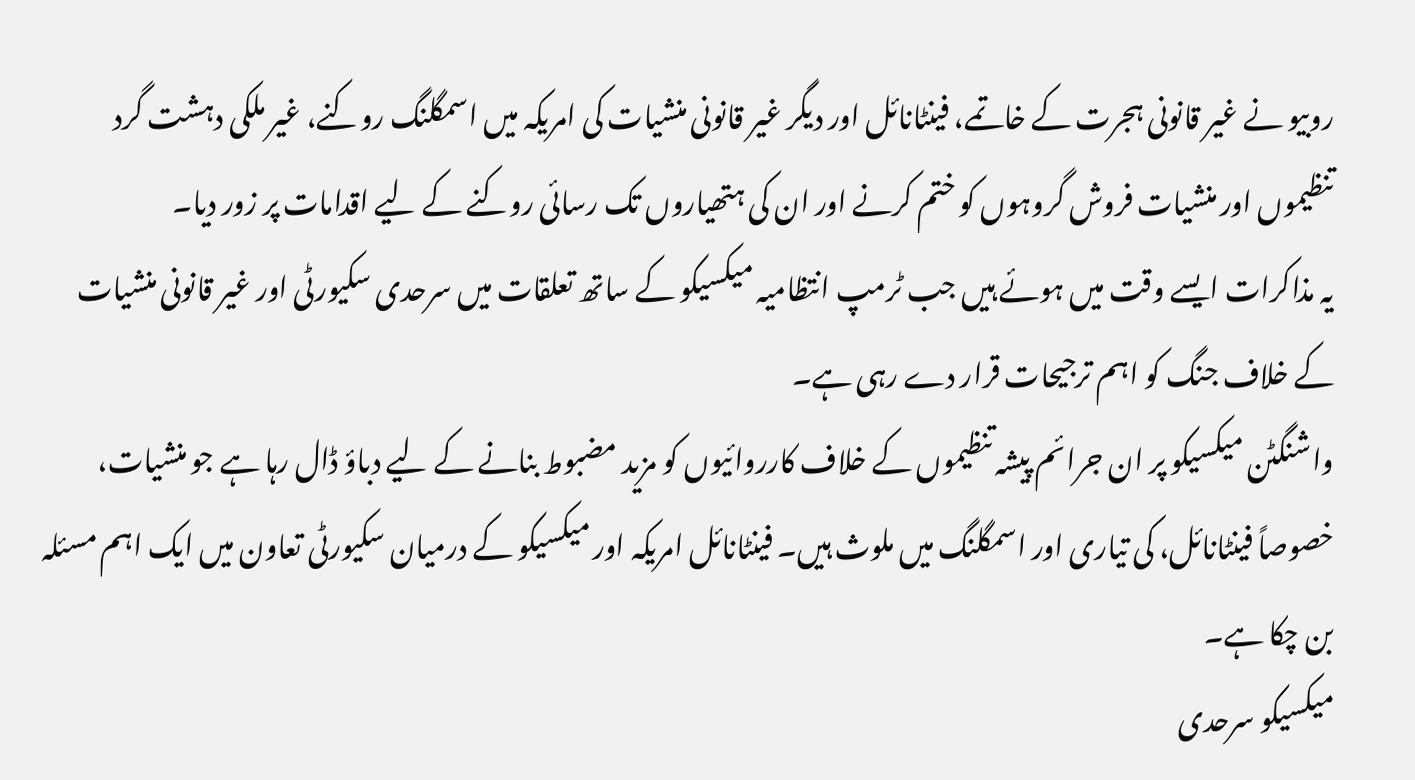روبیو نے غیر قانونی ہجرت کے خاتمے، فینٹانائل اور دیگر غیر قانونی منشیات کی امریکہ میں اسمگلنگ روکنے، غیر ملکی دہشت گرد تنظیموں اور منشیات فروش گروہوں کو ختم کرنے اور ان کی ہتھیاروں تک رسائی روکنے کے لیے اقدامات پر زور دیا۔
یہ مذاکرات ایسے وقت میں ہوئے ہیں جب ٹرمپ انتظامیہ میکسیکو کے ساتھ تعلقات میں سرحدی سکیورٹی اور غیر قانونی منشیات کے خلاف جنگ کو اہم ترجیحات قرار دے رہی ہے۔
واشنگٹن میکسیکو پر ان جرائم پیشہ تنظیموں کے خلاف کارروائیوں کو مزید مضبوط بنانے کے لیے دباؤ ڈال رہا ہے جو منشیات، خصوصاً فینٹانائل، کی تیاری اور اسمگلنگ میں ملوث ہیں۔ فینٹانائل امریکہ اور میکسیکو کے درمیان سکیورٹی تعاون میں ایک اہم مسئلہ بن چکا ہے۔
میکسیکو سرحدی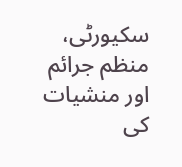سکیورٹی، منظم جرائم اور منشیات کی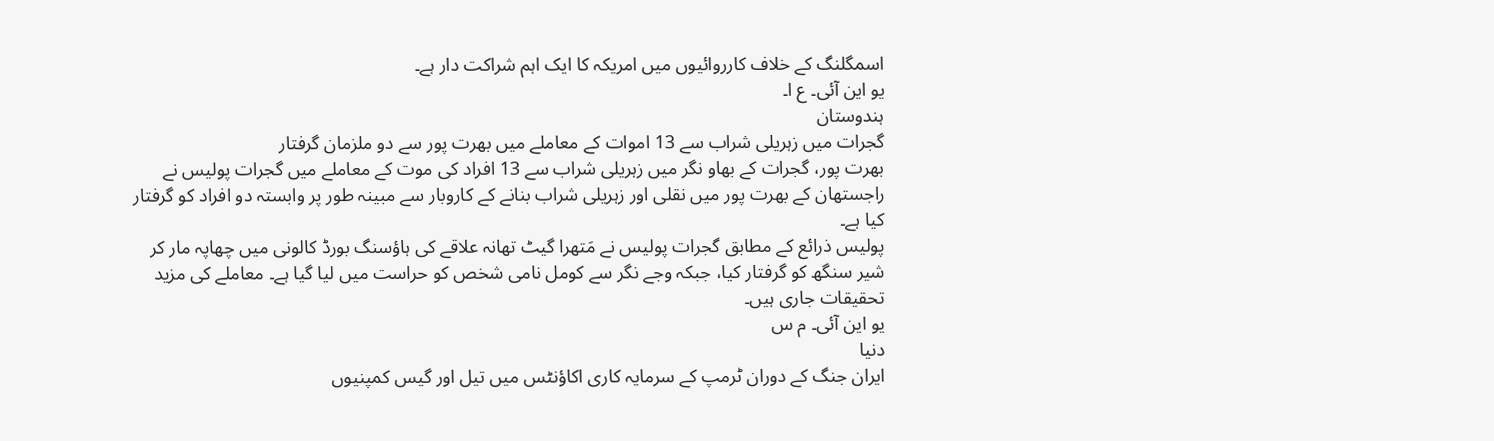اسمگلنگ کے خلاف کارروائیوں میں امریکہ کا ایک اہم شراکت دار ہے۔
یو این آئی۔ ع ا۔
ہندوستان
گجرات میں زہریلی شراب سے 13 اموات کے معاملے میں بھرت پور سے دو ملزمان گرفتار
بھرت پور، گجرات کے بھاو نگر میں زہریلی شراب سے 13 افراد کی موت کے معاملے میں گجرات پولیس نے راجستھان کے بھرت پور میں نقلی اور زہریلی شراب بنانے کے کاروبار سے مبینہ طور پر وابستہ دو افراد کو گرفتار کیا ہے۔
پولیس ذرائع کے مطابق گجرات پولیس نے مَتھرا گیٹ تھانہ علاقے کی ہاؤسنگ بورڈ کالونی میں چھاپہ مار کر شیر سنگھ کو گرفتار کیا، جبکہ وجے نگر سے کومل نامی شخص کو حراست میں لیا گیا ہے۔ معاملے کی مزید تحقیقات جاری ہیں۔
یو این آئی۔ م س
دنیا
ایران جنگ کے دوران ٹرمپ کے سرمایہ کاری اکاؤنٹس میں تیل اور گیس کمپنیوں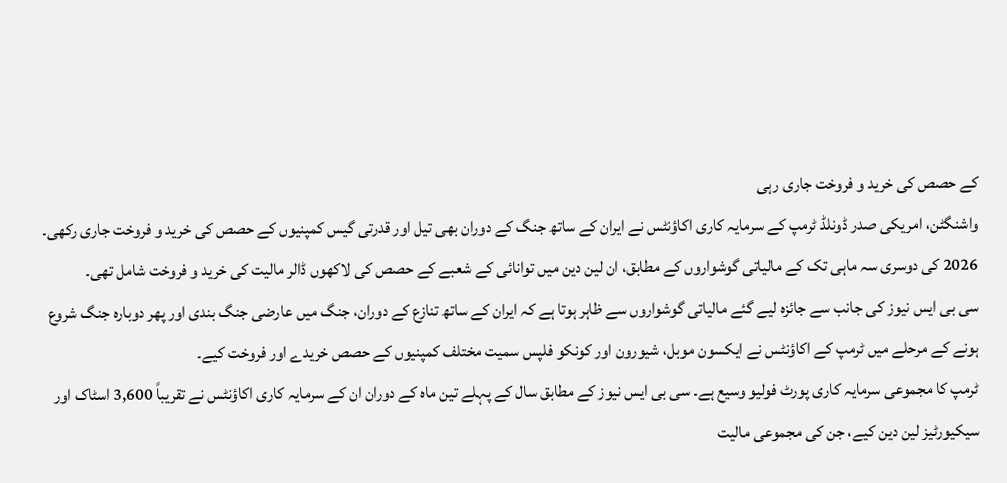کے حصص کی خرید و فروخت جاری رہی
واشنگٹن، امریکی صدر ڈونلڈ ٹرمپ کے سرمایہ کاری اکاؤنٹس نے ایران کے ساتھ جنگ کے دوران بھی تیل اور قدرتی گیس کمپنیوں کے حصص کی خرید و فروخت جاری رکھی۔ 2026 کی دوسری سہ ماہی تک کے مالیاتی گوشواروں کے مطابق، ان لین دین میں توانائی کے شعبے کے حصص کی لاکھوں ڈالر مالیت کی خرید و فروخت شامل تھی۔
سی بی ایس نیوز کی جانب سے جائزہ لیے گئے مالیاتی گوشواروں سے ظاہر ہوتا ہے کہ ایران کے ساتھ تنازع کے دوران، جنگ میں عارضی جنگ بندی اور پھر دوبارہ جنگ شروع ہونے کے مرحلے میں ٹرمپ کے اکاؤنٹس نے ایکسون موبل، شیورون اور کونکو فلپس سمیت مختلف کمپنیوں کے حصص خریدے اور فروخت کیے۔
ٹرمپ کا مجموعی سرمایہ کاری پورٹ فولیو وسیع ہے۔ سی بی ایس نیوز کے مطابق سال کے پہلے تین ماہ کے دوران ان کے سرمایہ کاری اکاؤنٹس نے تقریباً 3,600 اسٹاک اور سیکیورٹیز لین دین کیے، جن کی مجموعی مالیت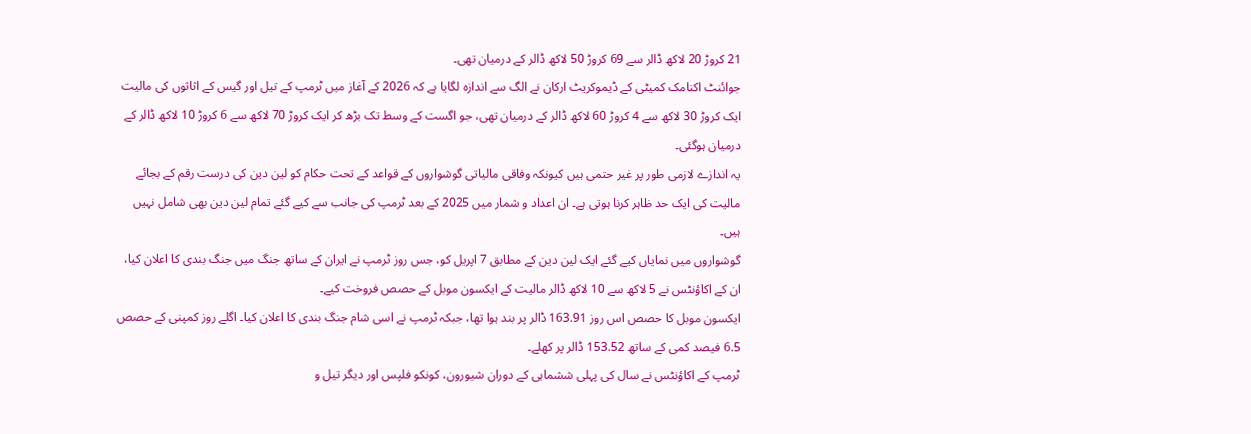21 کروڑ 20 لاکھ ڈالر سے 69 کروڑ 50 لاکھ ڈالر کے درمیان تھی۔
جوائنٹ اکنامک کمیٹی کے ڈیموکریٹ ارکان نے الگ سے اندازہ لگایا ہے کہ 2026 کے آغاز میں ٹرمپ کے تیل اور گیس کے اثاثوں کی مالیت ایک کروڑ 30 لاکھ سے 4 کروڑ 60 لاکھ ڈالر کے درمیان تھی، جو اگست کے وسط تک بڑھ کر ایک کروڑ 70 لاکھ سے 6 کروڑ 10 لاکھ ڈالر کے درمیان ہوگئی۔
یہ اندازے لازمی طور پر غیر حتمی ہیں کیونکہ وفاقی مالیاتی گوشواروں کے قواعد کے تحت حکام کو لین دین کی درست رقم کے بجائے مالیت کی ایک حد ظاہر کرنا ہوتی ہے۔ ان اعداد و شمار میں 2025 کے بعد ٹرمپ کی جانب سے کیے گئے تمام لین دین بھی شامل نہیں ہیں۔
گوشواروں میں نمایاں کیے گئے ایک لین دین کے مطابق 7 اپریل کو، جس روز ٹرمپ نے ایران کے ساتھ جنگ میں جنگ بندی کا اعلان کیا، ان کے اکاؤنٹس نے 5 لاکھ سے 10 لاکھ ڈالر مالیت کے ایکسون موبل کے حصص فروخت کیے۔
ایکسون موبل کا حصص اس روز 163.91 ڈالر پر بند ہوا تھا، جبکہ ٹرمپ نے اسی شام جنگ بندی کا اعلان کیا۔ اگلے روز کمپنی کے حصص 6.5 فیصد کمی کے ساتھ 153.52 ڈالر پر کھلے۔
ٹرمپ کے اکاؤنٹس نے سال کی پہلی ششماہی کے دوران شیورون، کونکو فلپس اور دیگر تیل و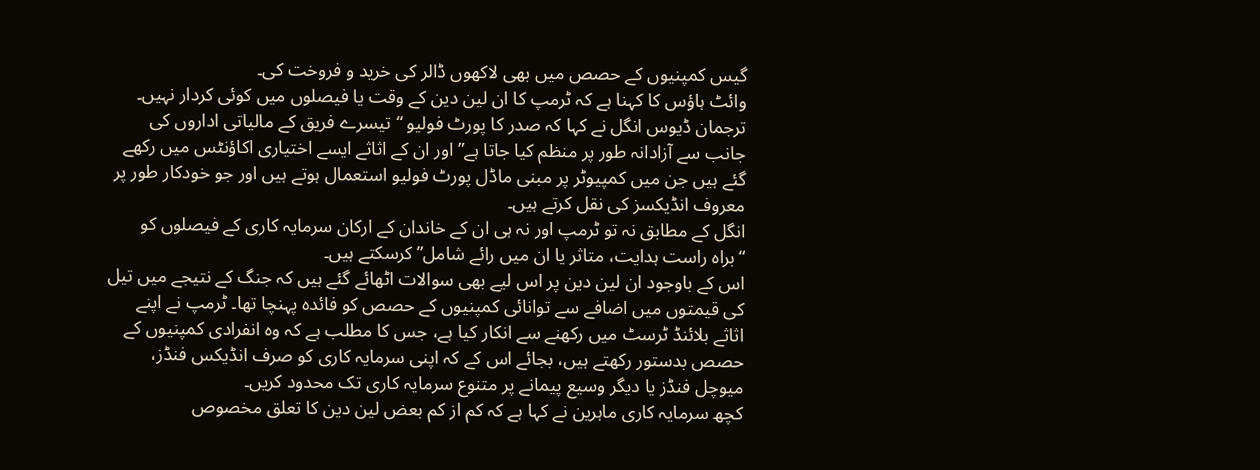گیس کمپنیوں کے حصص میں بھی لاکھوں ڈالر کی خرید و فروخت کی۔
وائٹ ہاؤس کا کہنا ہے کہ ٹرمپ کا ان لین دین کے وقت یا فیصلوں میں کوئی کردار نہیں۔ ترجمان ڈیوس انگل نے کہا کہ صدر کا پورٹ فولیو “تیسرے فریق کے مالیاتی اداروں کی جانب سے آزادانہ طور پر منظم کیا جاتا ہے” اور ان کے اثاثے ایسے اختیاری اکاؤنٹس میں رکھے گئے ہیں جن میں کمپیوٹر پر مبنی ماڈل پورٹ فولیو استعمال ہوتے ہیں اور جو خودکار طور پر معروف انڈیکسز کی نقل کرتے ہیں۔
انگل کے مطابق نہ تو ٹرمپ اور نہ ہی ان کے خاندان کے ارکان سرمایہ کاری کے فیصلوں کو “براہ راست ہدایت، متاثر یا ان میں رائے شامل” کرسکتے ہیں۔
اس کے باوجود ان لین دین پر اس لیے بھی سوالات اٹھائے گئے ہیں کہ جنگ کے نتیجے میں تیل کی قیمتوں میں اضافے سے توانائی کمپنیوں کے حصص کو فائدہ پہنچا تھا۔ ٹرمپ نے اپنے اثاثے بلائنڈ ٹرسٹ میں رکھنے سے انکار کیا ہے، جس کا مطلب ہے کہ وہ انفرادی کمپنیوں کے حصص بدستور رکھتے ہیں، بجائے اس کے کہ اپنی سرمایہ کاری کو صرف انڈیکس فنڈز، میوچل فنڈز یا دیگر وسیع پیمانے پر متنوع سرمایہ کاری تک محدود کریں۔
کچھ سرمایہ کاری ماہرین نے کہا ہے کہ کم از کم بعض لین دین کا تعلق مخصوص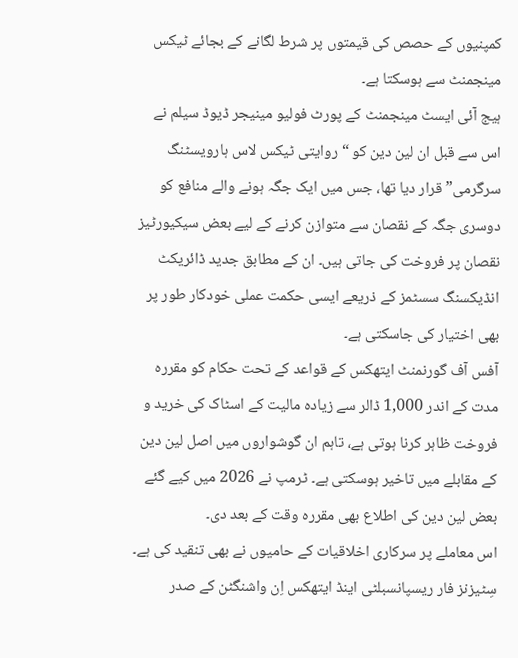کمپنیوں کے حصص کی قیمتوں پر شرط لگانے کے بجائے ٹیکس مینجمنٹ سے ہوسکتا ہے۔
ہیج آئی ایسٹ مینجمنٹ کے پورٹ فولیو مینیجر ڈیوڈ سیلم نے اس سے قبل ان لین دین کو “روایتی ٹیکس لاس ہارویسٹنگ سرگرمی” قرار دیا تھا، جس میں ایک جگہ ہونے والے منافع کو دوسری جگہ کے نقصان سے متوازن کرنے کے لیے بعض سیکیورٹیز نقصان پر فروخت کی جاتی ہیں۔ ان کے مطابق جدید ڈائریکٹ انڈیکسنگ سسٹمز کے ذریعے ایسی حکمت عملی خودکار طور پر بھی اختیار کی جاسکتی ہے۔
آفس آف گورنمنٹ ایتھکس کے قواعد کے تحت حکام کو مقررہ مدت کے اندر 1,000 ڈالر سے زیادہ مالیت کے اسٹاک کی خرید و فروخت ظاہر کرنا ہوتی ہے، تاہم ان گوشواروں میں اصل لین دین کے مقابلے میں تاخیر ہوسکتی ہے۔ ٹرمپ نے 2026 میں کیے گئے بعض لین دین کی اطلاع بھی مقررہ وقت کے بعد دی۔
اس معاملے پر سرکاری اخلاقیات کے حامیوں نے بھی تنقید کی ہے۔ سِٹیزنز فار ریسپانسبلٹی اینڈ ایتھکس اِن واشنگٹن کے صدر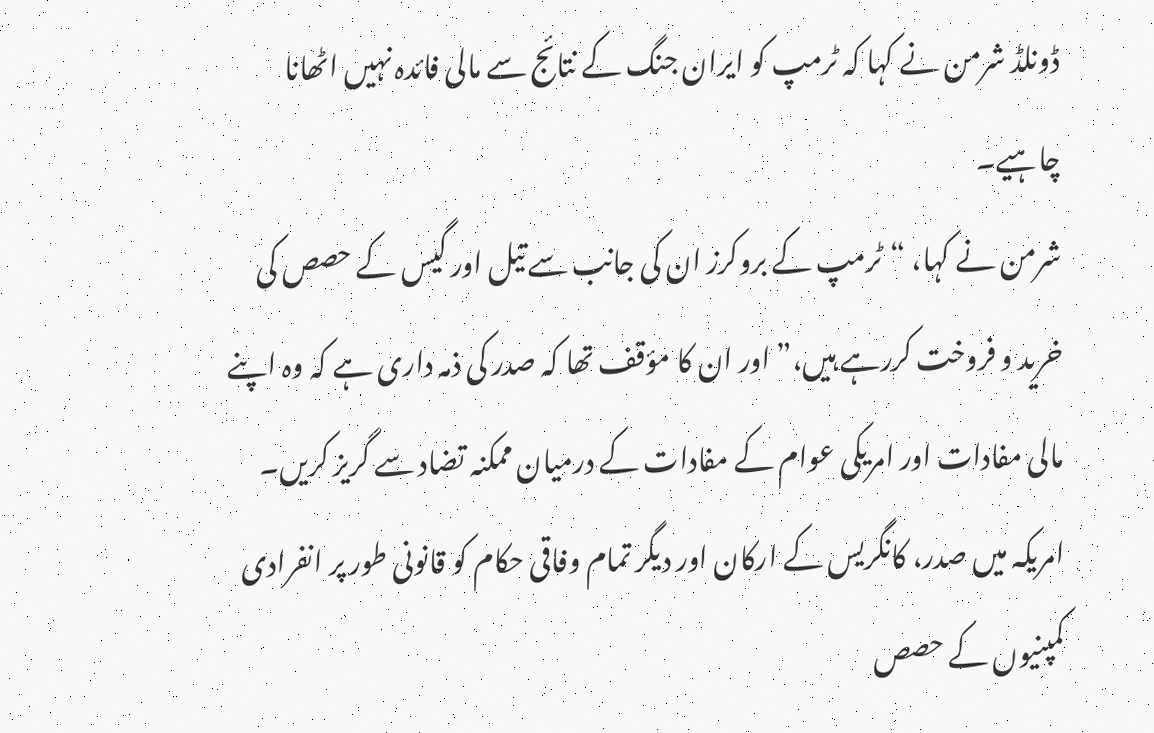ڈونلڈ شرمن نے کہا کہ ٹرمپ کو ایران جنگ کے نتائج سے مالی فائدہ نہیں اٹھانا چاہیے۔
شرمن نے کہا، “ٹرمپ کے بروکرز ان کی جانب سے تیل اور گیس کے حصص کی خرید و فروخت کررہے ہیں،” اور ان کا مؤقف تھا کہ صدر کی ذمہ داری ہے کہ وہ اپنے مالی مفادات اور امریکی عوام کے مفادات کے درمیان ممکنہ تضاد سے گریز کریں۔
امریکہ میں صدر، کانگریس کے ارکان اور دیگر تمام وفاقی حکام کو قانونی طور پر انفرادی کمپنیوں کے حصص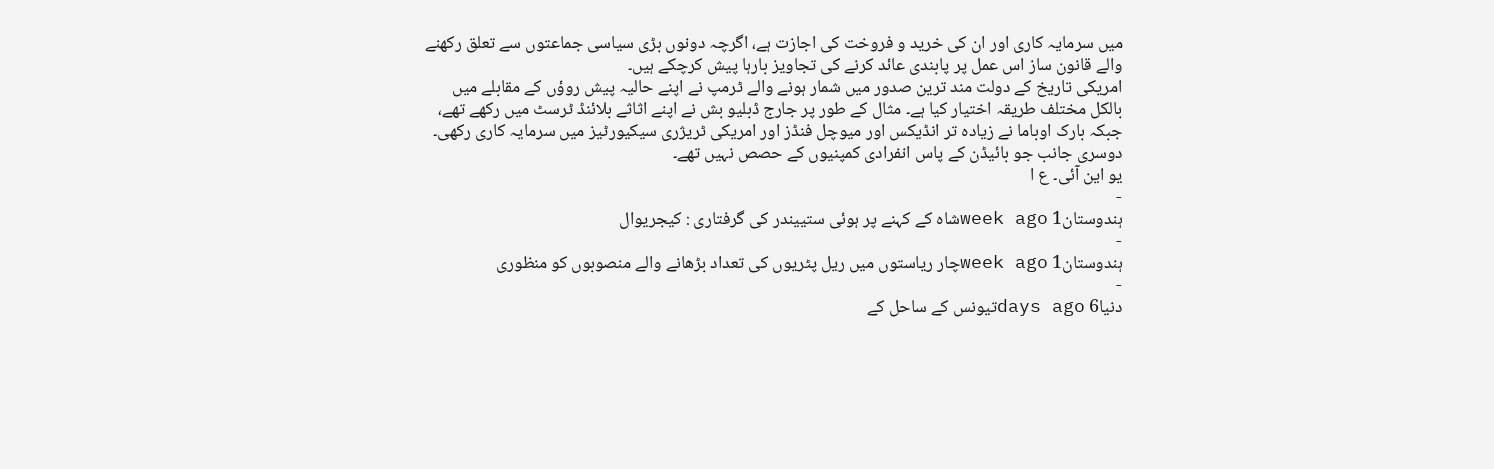میں سرمایہ کاری اور ان کی خرید و فروخت کی اجازت ہے، اگرچہ دونوں بڑی سیاسی جماعتوں سے تعلق رکھنے والے قانون ساز اس عمل پر پابندی عائد کرنے کی تجاویز بارہا پیش کرچکے ہیں۔
امریکی تاریخ کے دولت مند ترین صدور میں شمار ہونے والے ٹرمپ نے اپنے حالیہ پیش روؤں کے مقابلے میں بالکل مختلف طریقہ اختیار کیا ہے۔ مثال کے طور پر جارج ڈبلیو بش نے اپنے اثاثے بلائنڈ ٹرسٹ میں رکھے تھے، جبکہ بارک اوباما نے زیادہ تر انڈیکس اور میوچل فنڈز اور امریکی ٹریژری سیکیورٹیز میں سرمایہ کاری رکھی۔ دوسری جانب جو بائیڈن کے پاس انفرادی کمپنیوں کے حصص نہیں تھے۔
یو این آئی۔ ع ا
-
ہندوستان1 week agoشاہ کے کہنے پر ہوئی ستییندر کی گرفتاری : کیجریوال
-
ہندوستان1 week agoچار ریاستوں میں ریل پٹریوں کی تعداد بڑھانے والے منصوبوں کو منظوری
-
دنیا6 days agoتیونس کے ساحل کے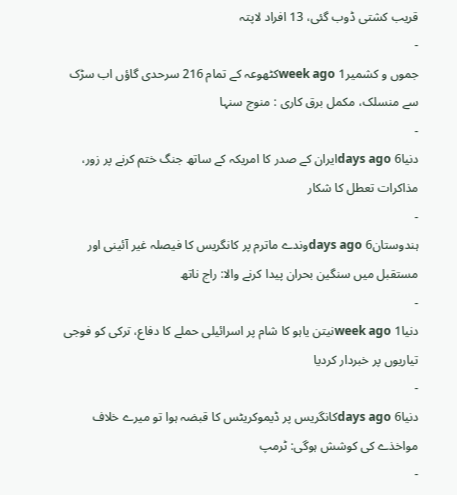قریب کشتی ڈوب گئی، 13 افراد لاپتہ
-
جموں و کشمیر1 week agoکٹھوعہ کے تمام 216 سرحدی گاؤں اب سڑک سے منسلک، مکمل برق کاری : منوج سنہا
-
دنیا6 days agoایران کے صدر کا امریکہ کے ساتھ جنگ ختم کرنے پر زور، مذاکرات تعطل کا شکار
-
ہندوستان6 days agoوندے ماترم پر کانگریس کا فیصلہ غیر آئینی اور مستقبل میں سنگین بحران پیدا کرنے والا: راج ناتھ
-
دنیا1 week agoنیتن یاہو کا شام پر اسرائیلی حملے کا دفاع، ترکی کو فوجی تیاریوں پر خبردار کردیا
-
دنیا6 days agoکانگریس پر ڈیموکریٹس کا قبضہ ہوا تو میرے خلاف مواخذے کی کوشش ہوگی: ٹرمپ
-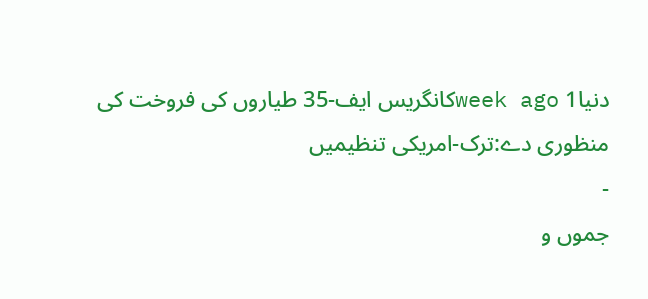دنیا1 week agoکانگریس ایف-35 طیاروں کی فروخت کی منظوری دے:ترک-امریکی تنظیمیں
-
جموں و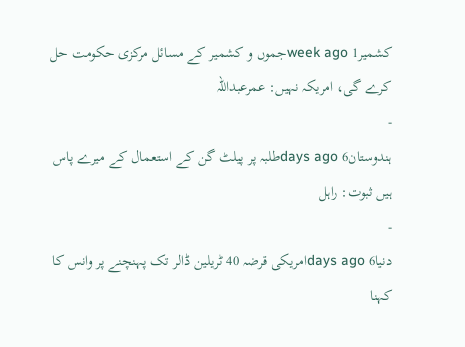کشمیر1 week agoجموں و کشمیر کے مسائل مرکزی حکومت حل کرے گی، امریکہ نہیں: عمرعبداللہ
-
ہندوستان6 days agoطلبہ پر پیلٹ گن کے استعمال کے میرے پاس ہیں ثبوت: راہل
-
دنیا6 days agoامریکی قرضہ 40 ٹریلین ڈالر تک پہنچنے پر وانس کا کہنا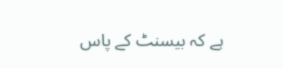ہے کہ بیسنٹ کے پاس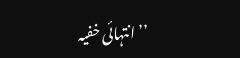’’انتہائی خفیہ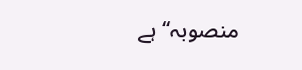منصوبہ‘‘ ہے